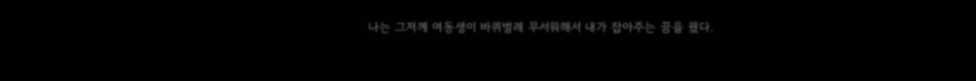나는 그저께 여동생이 바퀴벌레 무서워해서 내가 잡아주는 꿈을 꿨다.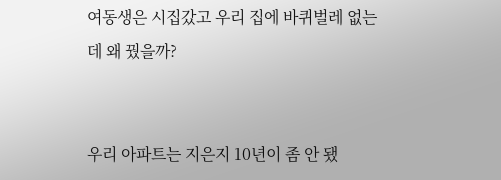여동생은 시집갔고 우리 집에 바퀴벌레 없는데 왜 꿨을까?


우리 아파트는 지은지 10년이 좀 안 됐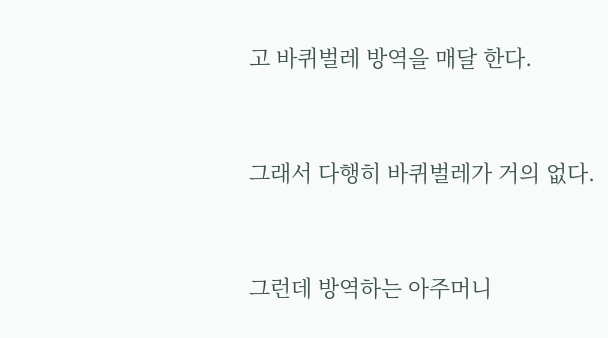고 바퀴벌레 방역을 매달 한다.


그래서 다행히 바퀴벌레가 거의 없다.


그런데 방역하는 아주머니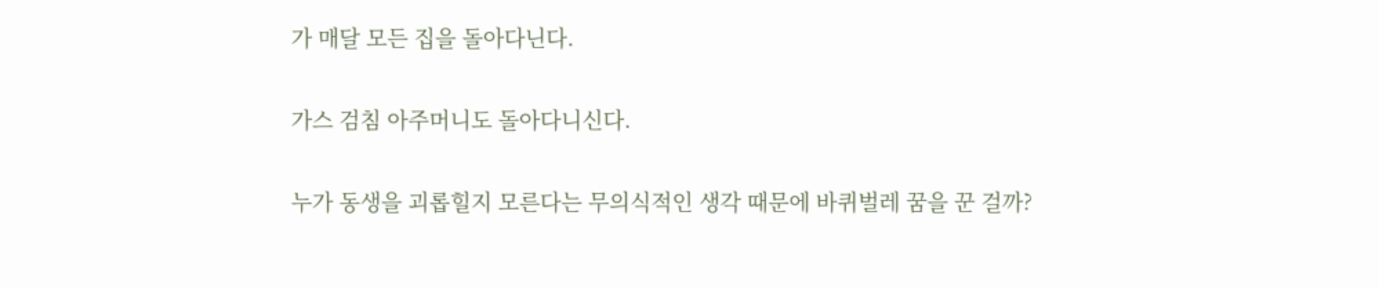가 매달 모든 집을 돌아다닌다.


가스 검침 아주머니도 돌아다니신다.


누가 동생을 괴롭힐지 모른다는 무의식적인 생각 때문에 바퀴벌레 꿈을 꾼 걸까?